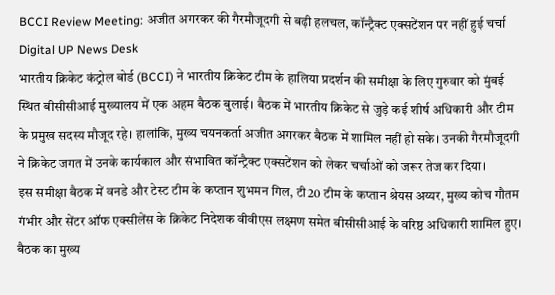BCCI Review Meeting: अजीत अगरकर की गैरमौजूदगी से बढ़ी हलचल, कॉन्ट्रैक्ट एक्सटेंशन पर नहीं हुई चर्चा
Digital UP News Desk
भारतीय क्रिकेट कंट्रोल बोर्ड (BCCI) ने भारतीय क्रिकेट टीम के हालिया प्रदर्शन की समीक्षा के लिए गुरुवार को मुंबई स्थित बीसीसीआई मुख्यालय में एक अहम बैठक बुलाई। बैठक में भारतीय क्रिकेट से जुड़े कई शीर्ष अधिकारी और टीम के प्रमुख सदस्य मौजूद रहे। हालांकि, मुख्य चयनकर्ता अजीत अगरकर बैठक में शामिल नहीं हो सके। उनकी गैरमौजूदगी ने क्रिकेट जगत में उनके कार्यकाल और संभावित कॉन्ट्रैक्ट एक्सटेंशन को लेकर चर्चाओं को जरूर तेज कर दिया।
इस समीक्षा बैठक में वनडे और टेस्ट टीम के कप्तान शुभमन गिल, टी20 टीम के कप्तान श्रेयस अय्यर, मुख्य कोच गौतम गंभीर और सेंटर ऑफ एक्सीलेंस के क्रिकेट निदेशक वीवीएस लक्ष्मण समेत बीसीसीआई के वरिष्ठ अधिकारी शामिल हुए। बैठक का मुख्य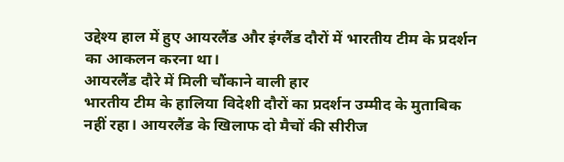उद्देश्य हाल में हुए आयरलैंड और इंग्लैंड दौरों में भारतीय टीम के प्रदर्शन का आकलन करना था।
आयरलैंड दौरे में मिली चौंकाने वाली हार
भारतीय टीम के हालिया विदेशी दौरों का प्रदर्शन उम्मीद के मुताबिक नहीं रहा। आयरलैंड के खिलाफ दो मैचों की सीरीज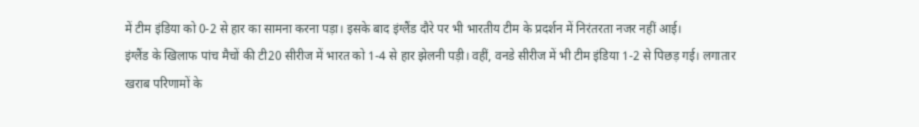में टीम इंडिया को 0-2 से हार का सामना करना पड़ा। इसके बाद इंग्लैंड दौरे पर भी भारतीय टीम के प्रदर्शन में निरंतरता नजर नहीं आई।
इंग्लैंड के खिलाफ पांच मैचों की टी20 सीरीज में भारत को 1-4 से हार झेलनी पड़ी। वहीं, वनडे सीरीज में भी टीम इंडिया 1-2 से पिछड़ गई। लगातार खराब परिणामों के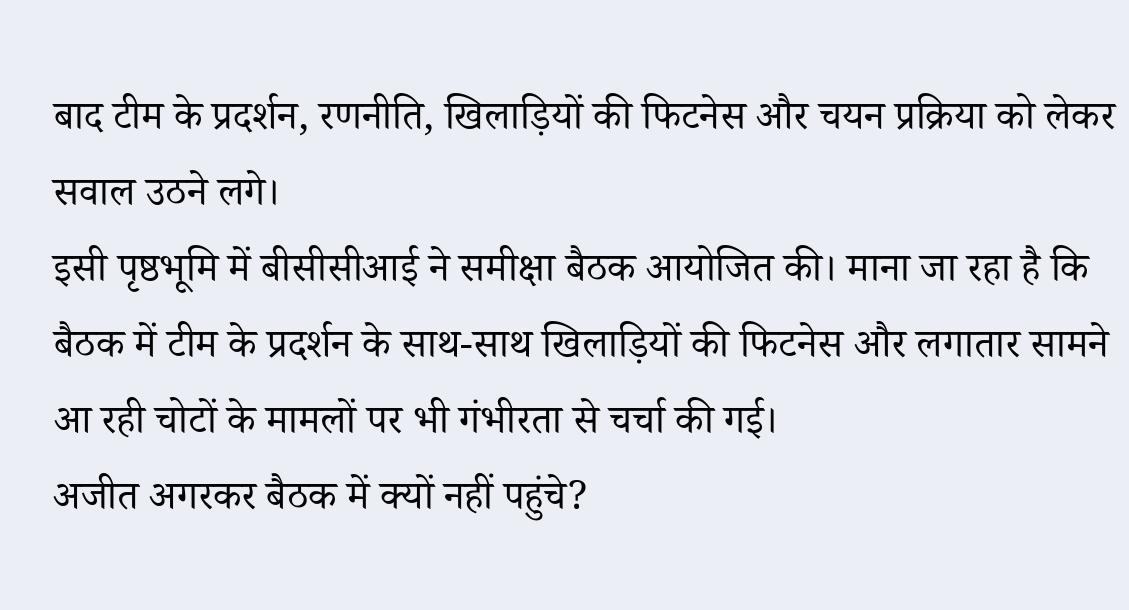बाद टीम के प्रदर्शन, रणनीति, खिलाड़ियों की फिटनेस और चयन प्रक्रिया को लेकर सवाल उठने लगे।
इसी पृष्ठभूमि में बीसीसीआई ने समीक्षा बैठक आयोजित की। माना जा रहा है कि बैठक में टीम के प्रदर्शन के साथ-साथ खिलाड़ियों की फिटनेस और लगातार सामने आ रही चोटों के मामलों पर भी गंभीरता से चर्चा की गई।
अजीत अगरकर बैठक में क्यों नहीं पहुंचे?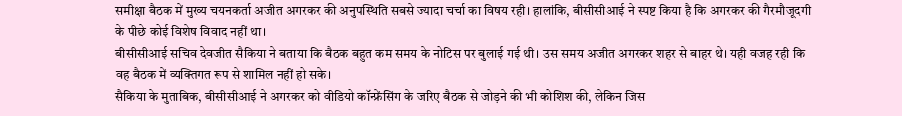समीक्षा बैठक में मुख्य चयनकर्ता अजीत अगरकर की अनुपस्थिति सबसे ज्यादा चर्चा का विषय रही। हालांकि, बीसीसीआई ने स्पष्ट किया है कि अगरकर की गैरमौजूदगी के पीछे कोई विशेष विवाद नहीं था।
बीसीसीआई सचिव देवजीत सैकिया ने बताया कि बैठक बहुत कम समय के नोटिस पर बुलाई गई थी। उस समय अजीत अगरकर शहर से बाहर थे। यही वजह रही कि वह बैठक में व्यक्तिगत रूप से शामिल नहीं हो सके।
सैकिया के मुताबिक, बीसीसीआई ने अगरकर को वीडियो कॉन्फ्रेंसिंग के जरिए बैठक से जोड़ने की भी कोशिश की, लेकिन जिस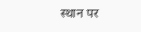स्थान पर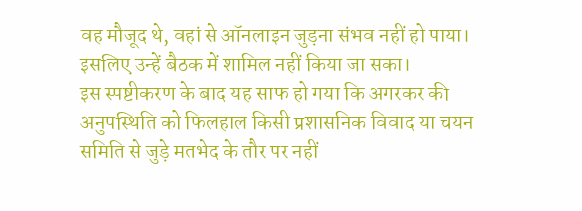वह मौजूद थे, वहां से ऑनलाइन जुड़ना संभव नहीं हो पाया। इसलिए उन्हें बैठक में शामिल नहीं किया जा सका।
इस स्पष्टीकरण के बाद यह साफ हो गया कि अगरकर की अनुपस्थिति को फिलहाल किसी प्रशासनिक विवाद या चयन समिति से जुड़े मतभेद के तौर पर नहीं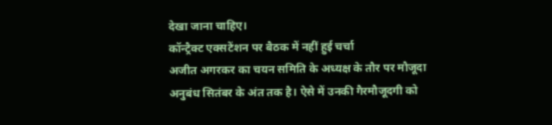देखा जाना चाहिए।
कॉन्ट्रैक्ट एक्सटेंशन पर बैठक में नहीं हुई चर्चा
अजीत अगरकर का चयन समिति के अध्यक्ष के तौर पर मौजूदा अनुबंध सितंबर के अंत तक है। ऐसे में उनकी गैरमौजूदगी को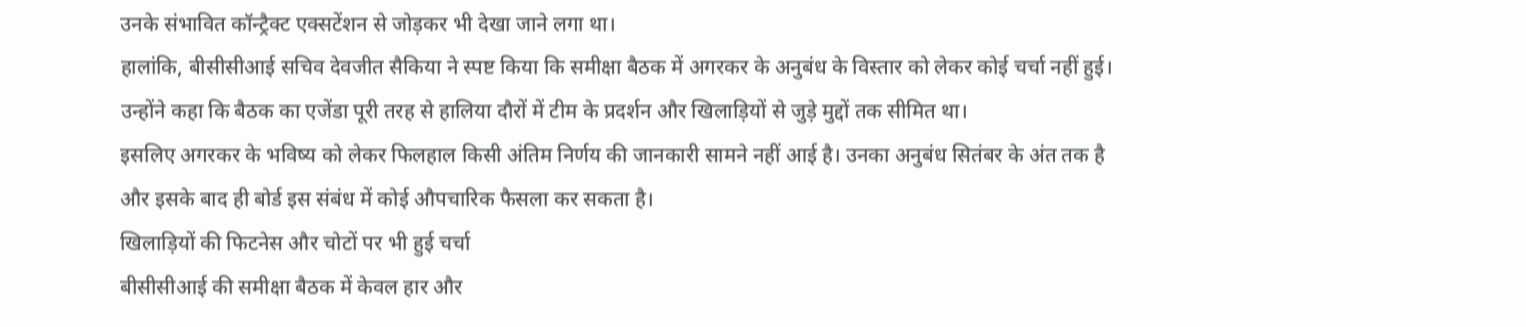उनके संभावित कॉन्ट्रैक्ट एक्सटेंशन से जोड़कर भी देखा जाने लगा था।
हालांकि, बीसीसीआई सचिव देवजीत सैकिया ने स्पष्ट किया कि समीक्षा बैठक में अगरकर के अनुबंध के विस्तार को लेकर कोई चर्चा नहीं हुई। उन्होंने कहा कि बैठक का एजेंडा पूरी तरह से हालिया दौरों में टीम के प्रदर्शन और खिलाड़ियों से जुड़े मुद्दों तक सीमित था।
इसलिए अगरकर के भविष्य को लेकर फिलहाल किसी अंतिम निर्णय की जानकारी सामने नहीं आई है। उनका अनुबंध सितंबर के अंत तक है और इसके बाद ही बोर्ड इस संबंध में कोई औपचारिक फैसला कर सकता है।
खिलाड़ियों की फिटनेस और चोटों पर भी हुई चर्चा
बीसीसीआई की समीक्षा बैठक में केवल हार और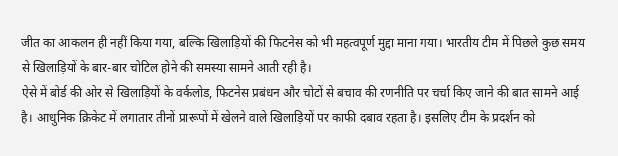जीत का आकलन ही नहीं किया गया, बल्कि खिलाड़ियों की फिटनेस को भी महत्वपूर्ण मुद्दा माना गया। भारतीय टीम में पिछले कुछ समय से खिलाड़ियों के बार-बार चोटिल होने की समस्या सामने आती रही है।
ऐसे में बोर्ड की ओर से खिलाड़ियों के वर्कलोड, फिटनेस प्रबंधन और चोटों से बचाव की रणनीति पर चर्चा किए जाने की बात सामने आई है। आधुनिक क्रिकेट में लगातार तीनों प्रारूपों में खेलने वाले खिलाड़ियों पर काफी दबाव रहता है। इसलिए टीम के प्रदर्शन को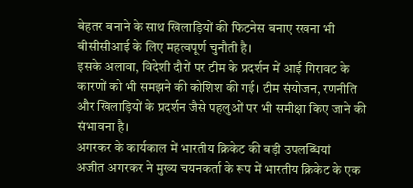बेहतर बनाने के साथ खिलाड़ियों की फिटनेस बनाए रखना भी बीसीसीआई के लिए महत्वपूर्ण चुनौती है।
इसके अलावा, विदेशी दौरों पर टीम के प्रदर्शन में आई गिरावट के कारणों को भी समझने की कोशिश की गई। टीम संयोजन, रणनीति और खिलाड़ियों के प्रदर्शन जैसे पहलुओं पर भी समीक्षा किए जाने की संभावना है।
अगरकर के कार्यकाल में भारतीय क्रिकेट की बड़ी उपलब्धियां
अजीत अगरकर ने मुख्य चयनकर्ता के रूप में भारतीय क्रिकेट के एक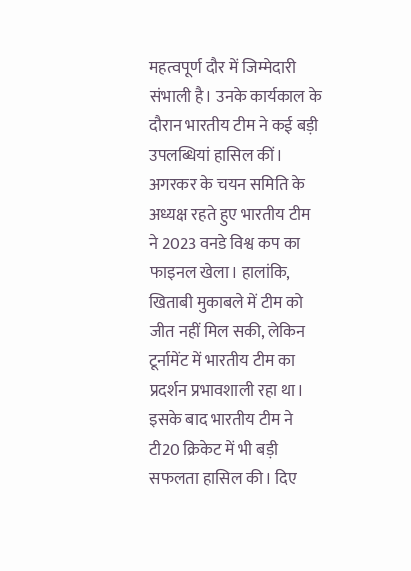महत्वपूर्ण दौर में जिम्मेदारी संभाली है। उनके कार्यकाल के दौरान भारतीय टीम ने कई बड़ी उपलब्धियां हासिल कीं।
अगरकर के चयन समिति के अध्यक्ष रहते हुए भारतीय टीम ने 2023 वनडे विश्व कप का फाइनल खेला। हालांकि, खिताबी मुकाबले में टीम को जीत नहीं मिल सकी, लेकिन टूर्नामेंट में भारतीय टीम का प्रदर्शन प्रभावशाली रहा था।
इसके बाद भारतीय टीम ने टी20 क्रिकेट में भी बड़ी सफलता हासिल की। दिए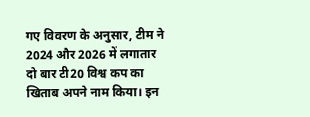गए विवरण के अनुसार, टीम ने 2024 और 2026 में लगातार दो बार टी20 विश्व कप का खिताब अपने नाम किया। इन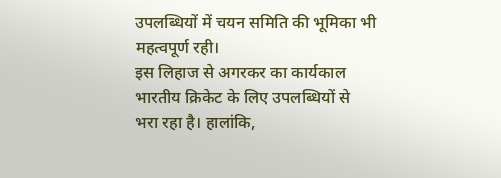उपलब्धियों में चयन समिति की भूमिका भी महत्वपूर्ण रही।
इस लिहाज से अगरकर का कार्यकाल भारतीय क्रिकेट के लिए उपलब्धियों से भरा रहा है। हालांकि,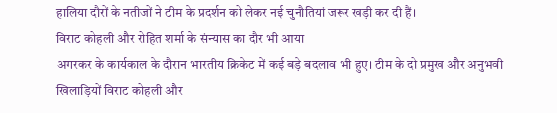हालिया दौरों के नतीजों ने टीम के प्रदर्शन को लेकर नई चुनौतियां जरूर खड़ी कर दी हैं।
विराट कोहली और रोहित शर्मा के संन्यास का दौर भी आया
अगरकर के कार्यकाल के दौरान भारतीय क्रिकेट में कई बड़े बदलाव भी हुए। टीम के दो प्रमुख और अनुभवी खिलाड़ियों विराट कोहली और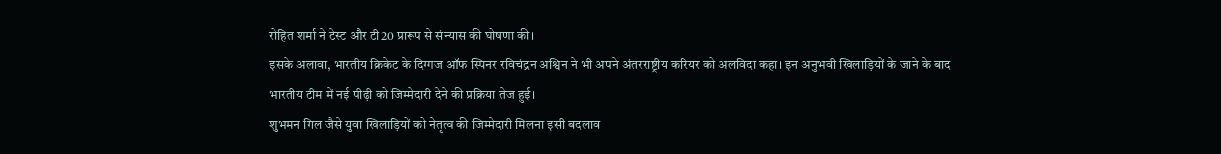रोहित शर्मा ने टेस्ट और टी20 प्रारूप से संन्यास की घोषणा की।
इसके अलावा, भारतीय क्रिकेट के दिग्गज ऑफ स्पिनर रविचंद्रन अश्विन ने भी अपने अंतरराष्ट्रीय करियर को अलविदा कहा। इन अनुभवी खिलाड़ियों के जाने के बाद भारतीय टीम में नई पीढ़ी को जिम्मेदारी देने की प्रक्रिया तेज हुई।
शुभमन गिल जैसे युवा खिलाड़ियों को नेतृत्व की जिम्मेदारी मिलना इसी बदलाव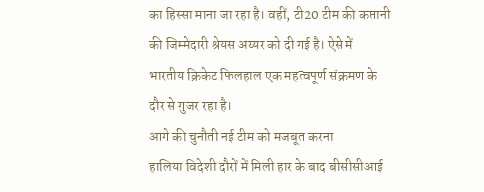का हिस्सा माना जा रहा है। वहीं, टी20 टीम की कप्तानी की जिम्मेदारी श्रेयस अय्यर को दी गई है। ऐसे में भारतीय क्रिकेट फिलहाल एक महत्वपूर्ण संक्रमण के दौर से गुजर रहा है।
आगे की चुनौती नई टीम को मजबूत करना
हालिया विदेशी दौरों में मिली हार के बाद बीसीसीआई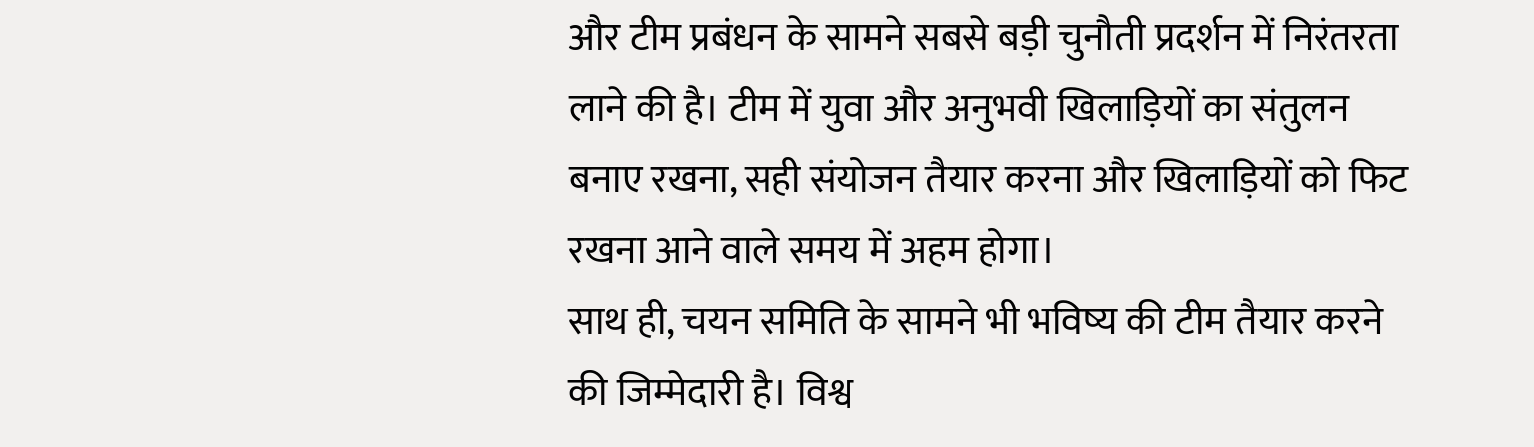और टीम प्रबंधन के सामने सबसे बड़ी चुनौती प्रदर्शन में निरंतरता लाने की है। टीम में युवा और अनुभवी खिलाड़ियों का संतुलन बनाए रखना, सही संयोजन तैयार करना और खिलाड़ियों को फिट रखना आने वाले समय में अहम होगा।
साथ ही, चयन समिति के सामने भी भविष्य की टीम तैयार करने की जिम्मेदारी है। विश्व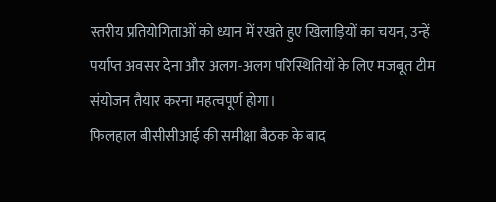स्तरीय प्रतियोगिताओं को ध्यान में रखते हुए खिलाड़ियों का चयन, उन्हें पर्याप्त अवसर देना और अलग-अलग परिस्थितियों के लिए मजबूत टीम संयोजन तैयार करना महत्वपूर्ण होगा।
फिलहाल बीसीसीआई की समीक्षा बैठक के बाद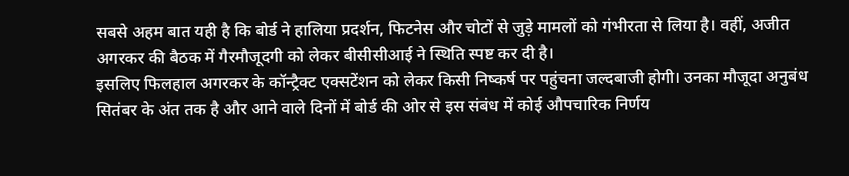सबसे अहम बात यही है कि बोर्ड ने हालिया प्रदर्शन, फिटनेस और चोटों से जुड़े मामलों को गंभीरता से लिया है। वहीं, अजीत अगरकर की बैठक में गैरमौजूदगी को लेकर बीसीसीआई ने स्थिति स्पष्ट कर दी है।
इसलिए फिलहाल अगरकर के कॉन्ट्रैक्ट एक्सटेंशन को लेकर किसी निष्कर्ष पर पहुंचना जल्दबाजी होगी। उनका मौजूदा अनुबंध सितंबर के अंत तक है और आने वाले दिनों में बोर्ड की ओर से इस संबंध में कोई औपचारिक निर्णय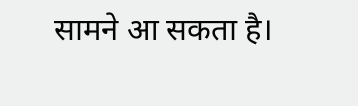सामने आ सकता है।